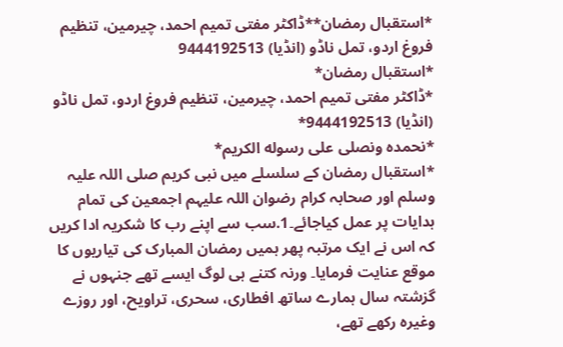*استقبال رمضان**ڈاکٹر مفتی تمیم احمد، چیرمین، تنظیم فروغ اردو، تمل ناڈو (انڈیا) 9444192513
*استقبال رمضان*
*ڈاکٹر مفتی تمیم احمد، چیرمین، تنظیم فروغ اردو، تمل ناڈو (انڈیا) 9444192513*
*نحمده ونصلى على رسوله الكريم*
*استقبال رمضان کے سلسلے میں نبی کریم صلی اللہ علیہ وسلم اور صحابہ کرام رضوان اللہ علیہم اجمعین کی تمام ہدایات پر عمل کیاجائے۔1.سب سے اپنے رب کا شکریہ ادا کریں کہ اس نے ایک مرتبہ پھر ہمیں رمضان المبارک کی تیاریوں کا موقع عنایت فرمایا۔ ورنہ کتنے ہی لوگ ایسے تھے جنہوں نے گزشتہ سال ہمارے ساتھ افطاری، سحری، تراویح، اور روزے وغیرہ رکھے تھے،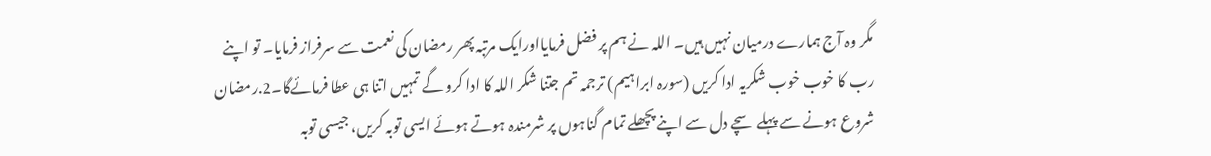مگر وہ آج ہمارے درمیان نہیں ہیں۔ اللہ نے ہم پر فضل فرمایااورایک مرتبہ پھر رمضان کی نعمت سے سرفراز فرمایا۔ تو اپنے رب کا خوب خوب شکریہ ادا کریں (سورہ ابراہیم) ترجمہ تم جتنا شکر اللہ کا ادا کرو گے تمہیں اتنا ہی عطا فرمائےگا۔2.رمضان شروع ہونے سے پہلے سچے دل سے اپنے پچھلے تمام گناہوں پر شرمندہ ہوتے ہوئے ایسی توبہ کریں، جیسی توبہ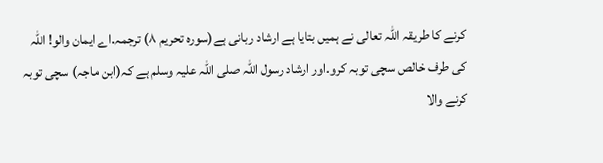کرنے کا طریقہ اللہ تعالی نے ہمیں بتایا ہے ارشاد ربانی ہے(سورہ تحریم ۸) ترجمہ.اے ایمان والو! اللہ کی طرف خالص سچی توبہ کرو۔اور ارشاد رسول اللہ صلی اللہ علیہ وسلم ہے کہ(ابن ماجہ) سچی توبہ کرنے والا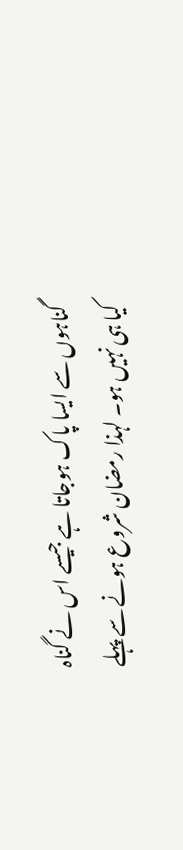گناہوں سے ایسا پاک ہوجاتا ہے جیسے اس نے گناہ کیا ہی نہیں ہو۔ لہذا رمضان شروع ہونے سے پہلے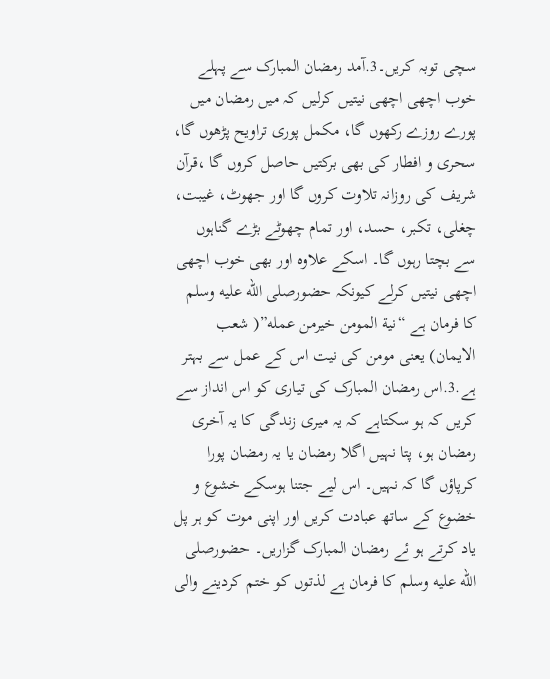سچی توبہ کریں۔3.آمد رمضان المبارک سے پہلے خوب اچھی اچھی نیتیں کرلیں کہ میں رمضان میں پورے روزے رکھوں گا، مکمل پوری تراویح پڑھوں گا، سحری و افطار کی بھی برکتیں حاصل کروں گا ،قرآن شریف کی روزانہ تلاوت کروں گا اور جھوٹ، غیبت، چغلی، تکبر، حسد، اور تمام چھوٹے بڑے گناہوں سے بچتا رہوں گا۔ اسکے علاوہ اور بھی خوب اچھی اچھی نیتیں کرلے کیونکہ حضورصلى الله عليه وسلم کا فرمان ہے “نية المومن خيرمن عمله”( شعب الایمان) یعنی مومن کی نیت اس کے عمل سے بہتر ہے.3.اس رمضان المبارک کی تیاری کو اس انداز سے کریں کہ ہو سکتاہے کہ یہ میری زندگی کا یہ آخری رمضان ہو، پتا نہیں اگلا رمضان یا یہ رمضان پورا کرپاؤں گا کہ نہیں۔ اس لیے جتنا ہوسکے خشوع و خضوع کے ساتھ عبادت کریں اور اپنی موت کو ہر پل یاد کرتے ہو ئے رمضان المبارک گزاریں۔ حضورصلى الله عليه وسلم کا فرمان ہے لذتوں کو ختم کردینے والی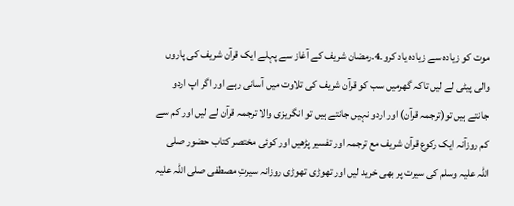موت کو زیادہ سے زیادہ یاد کرو۔4.رمضان شریف کے آغاز سے پہلے ایک قرآن شریف کی پاروں والی پیٹی لے لیں تاکہ گھرمیں سب کو قرآن شریف کی تلاوت میں آسانی رہے اور اگر اپ اردو جانتے ہیں تو(ترجمہ قرآن) اور اردو نہیں جانتے ہیں تو انگریزی والا ترجمہ قرآن لے لیں اور کم سے کم روزآنہ ایک رکوع قرآن شریف مع ترجمہ اور تفسیر پڑھیں اور کوئی مختصر کتاب حضور صلی اللہ علیہ وسلم کی سیرت پر بھی خرید لیں اور تھوڑی تھوڑی روزانہ سیرتِ مصطفی صلی اللہ علیہ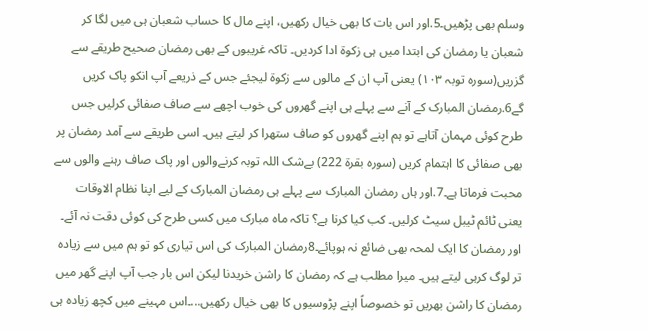وسلم بھی پڑھیں۔5.اور اس بات کا بھی خیال رکھیں، اپنے مال کا حساب شعبان ہی میں لگا کر شعبان یا رمضان کی ابتدا میں ہی زکوۃ ادا کردیں۔ تاکہ غریبوں کے بھی رمضان صحیح طریقے سے گزریں(سورہ توبہ ١۰٣) یعنی آپ ان کے مالوں سے زکوۃ لیجئے جس کے ذریعے آپ انکو پاک کریں گے6.رمضان المبارک کے آنے سے پہلے ہی اپنے گھروں کی خوب اچھے سے صاف صفائی کرلیں جس طرح کوئی مہمان آتاہے تو ہم اپنے گھروں کو صاف ستھرا کر لیتے ہیں۔ اسی طریقے سے آمد رمضان پر بھی صفائی کا اہتمام کریں (سورہ بقرۃ 222) بےشک اللہ توبہ کرنےوالوں اور پاک صاف رہنے والوں سے محبت فرماتا ہے۔7.اور ہاں رمضان المبارک سے پہلے ہی رمضان المبارک کے لیے اپنا نظام الاوقات یعنی ٹائم ٹیبل سیٹ کرلیں۔ کب کیا کرنا ہے؟ تاکہ ماہ مبارک میں کسی طرح کی کوئی دقت نہ آئے۔ اور رمضان کا ایک لمحہ بھی ضائع نہ ہوپائے۔8رمضان المبارک کی اس تیاری کو تو ہم میں سے زیادہ تر لوگ کرہی لیتے ہیں۔ میرا مطلب ہے کہ رمضان کا راشن خریدنا لیکن اس بار جب آپ اپنے گھر میں رمضان کا راشن بھریں تو خصوصاً اپنے پڑوسیوں کا بھی خیال رکھیں...۔اس مہینے میں کچھ زیادہ ہی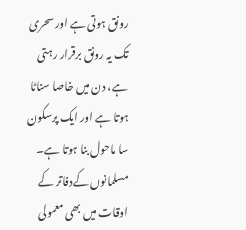رونق ہوتی ہے اور سحری تک یہ رونق برقرار رہتی ہے، دن میں خاصا سناٹا ہوتا ہے اور ایک پرسکون سا ماحول بنا ہوتا ہے۔ مسلمانوں کےدفاتر کے اوقات میں بھی معمولی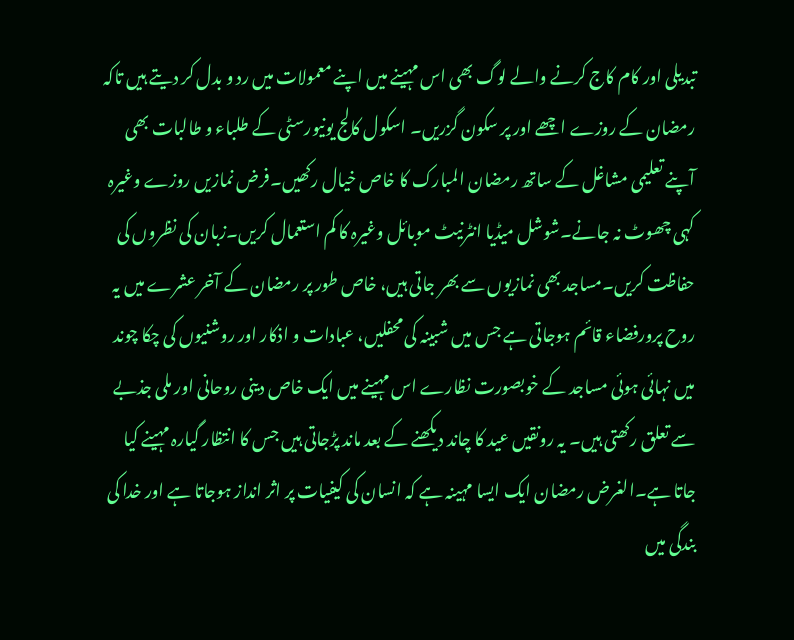تبدیلی اور کام کاج کرنے والے لوگ بھی اس مہینے میں اپنے معمولات میں رد و بدل کر دیتے ہیں تاکہ رمضان کے روزے اچھے اور پر سکون گزریں۔ اسکول کالج یونیورسٹی کے طلباء و طالبات بھی آپنے تعلیمی مشاغل کے ساتھ رمضان المبارک کا خاص خیال رکھیں۔فرض نمازیں روزے وغیرہ کہی چھوٹ نہ جانے۔شوشل میڈیا انٹرنیٹ موبائل وغیرہ کا کم استعمال کریں۔زبان کی نظروں کی حفاظت کریں۔مساجد بھی نمازیوں سے بھر جاتی ہیں، خاص طور پر رمضان کے آخر عشرے میں یہ روح پرورفضاء قائم ہوجاتی ہے جس میں شبینہ کی محفلیں، عبادات و اذکار اور روشنیوں کی چکا چوند میں نہائی ہوئی مساجد کے خوبصورت نظارے اس مہینے میں ایک خاص دینی روحانی اور ملی جذبے سے تعلق رکھتی ہیں۔ یہ رونقیں عید کا چاند دیکھنے کے بعد ماند پڑجاتی ہیں جس کا انتظار گیارہ مہینے کیا جاتا ہے۔الغرض رمضان ایک ایسا مہینہ ہے کہ انسان کی کیفیات پر اثر انداز ہوجاتا ہے اور خدا کی بندگی میں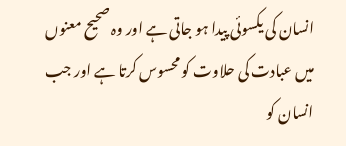انسان کی یکسوئی پیدا ہو جاتی ہے اور وہ صحیح معنوں میں عبادت کی حلاوت کو محسوس کرتا ہے اور جب انسان کو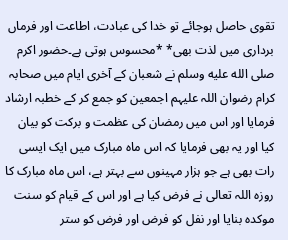تقوی حاصل ہوجائے تو خدا کی عبادت، اطاعت اور فرماں برداری میں لذت بھی* *محسوس ہوتی ہے۔حضور اکرم صلى الله عليه وسلم نے شعبان کے آخری ایام میں صحابہ کرام رضوان اللہ علیہم اجمعین کو جمع کر کے خطبہ ارشاد فرمایا اور اس میں رمضان کی عظمت و برکت کو بیان کیا اور یہ بھی فرمایا کہ اس ماہ مبارک میں ایک ایسی رات بھی ہے جو ہزار مہینوں سے بہتر ہے، اس ماہ مبارک کا روزہ اللہ تعالی نے فرض کیا ہے اور اس کے قیام کو سنت موکدہ بنایا اور نفل کو فرض اور فرض کو ستر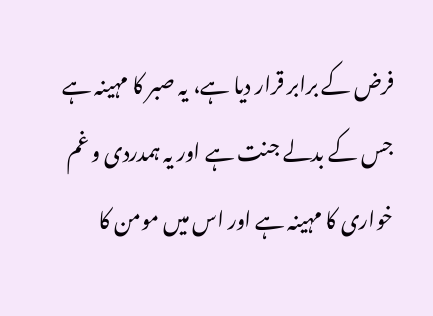فرض کے برابر قرار دیا ہے، یہ صبر کا مہینہ ہے جس کے بدلے جنت ہے اور یہ ہمدردی و غم خواری کا مہینہ ہے اور اس میں مومن کا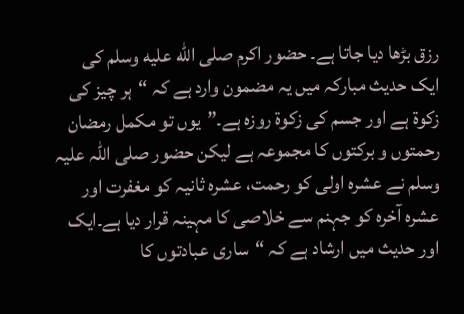رزق بڑھا دیا جاتا ہے۔ حضور اکرم صلى الله عليه وسلم کی ایک حدیث مبارکہ میں یہ مضمون وارد ہے کہ “ہر چیز کی زکوۃ ہے اور جسم کی زکوۃ روزہ ہے۔”یوں تو مکمل رمضان رحمتوں و برکتوں کا مجموعہ ہے لیکن حضور صلی اللہ علیہ وسلم نے عشرہ اولی کو رحمت، عشرہ ثانیہ کو مغفرت اور عشرہ آخرہ کو جہنم سے خلاصی کا مہینہ قرار دیا ہے۔ایک اور حدیث میں ارشاد ہے کہ “ساری عبادتوں کا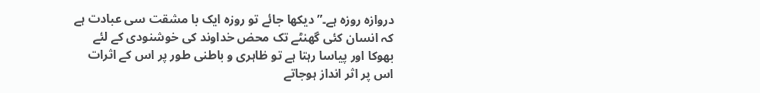دروازہ روزہ ہے۔” دیکھا جائے تو روزہ ایک با مشقت سی عبادت ہے کہ انسان کئی گھنٹے تک محض خداوند کی خوشنودی کے لئے بھوکا اور پیاسا رہتا ہے تو ظاہری و باطنی طور پر اس کے اثرات اس پر اثر انداز ہوجاتے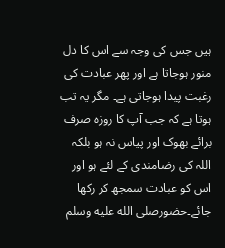ہیں جس کی وجہ سے اس کا دل منور ہوجاتا ہے اور پھر عبادت کی رغبت پیدا ہوجاتی ہے۔ مگر یہ تب ہوتا ہے کہ جب آپ کا روزہ صرف برائے بھوک اور پیاس نہ ہو بلکہ اللہ کی رضامندی کے لئے ہو اور اس کو عبادت سمجھ کر رکھا جائے۔حضورصلى الله عليه وسلم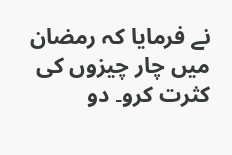نے فرمایا کہ رمضان میں چار چیزوں کی کثرت کرو۔ دو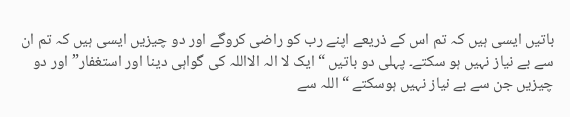باتیں ایسی ہیں کہ تم اس کے ذریعے اپنے رب کو راضی کروگے اور دو چیزیں ایسی ہیں کہ تم ان سے بے نیاز نہیں ہو سکتے۔ پہلی دو باتیں “ایک لا الہ الااللہ کی گواہی دینا اور استغفار” اور دو چیزیں جن سے بے نیاز نہیں ہوسکتے “اللہ سے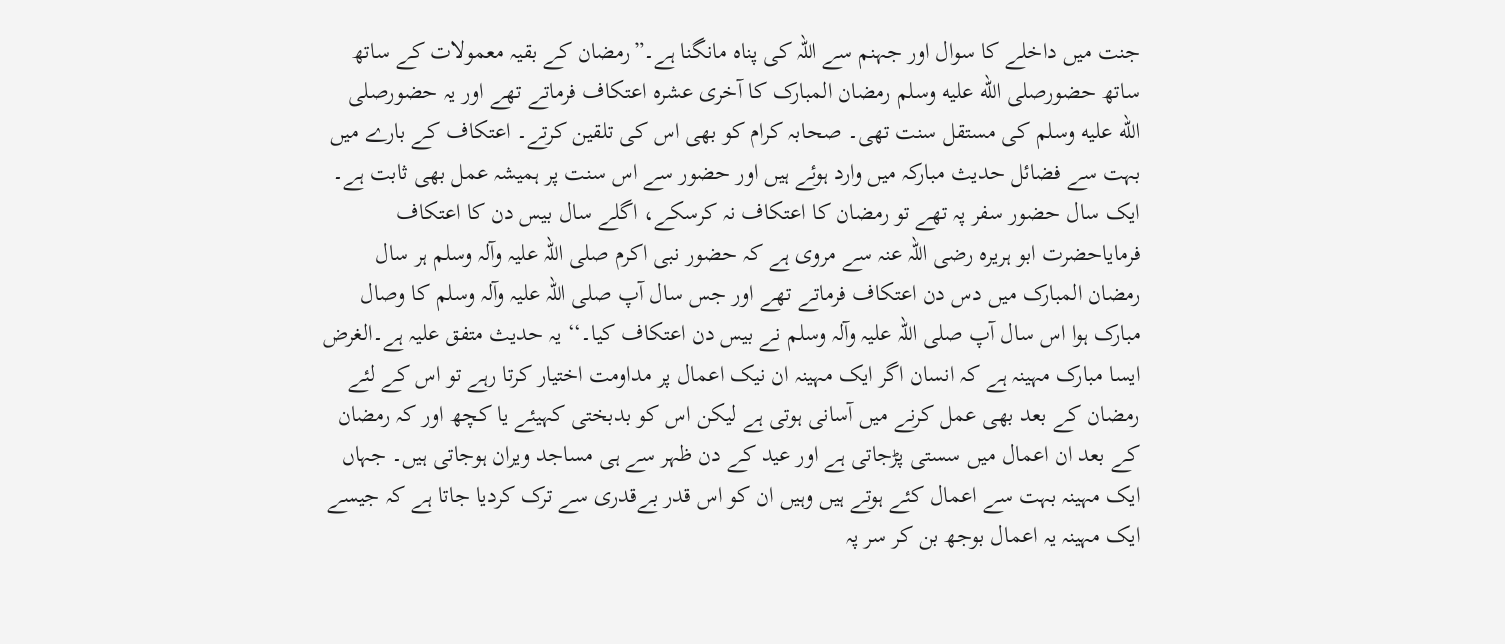جنت میں داخلے کا سوال اور جہنم سے اللہ کی پناہ مانگنا ہے۔”رمضان کے بقیہ معمولات کے ساتھ ساتھ حضورصلى الله عليه وسلم رمضان المبارک کا آخری عشرہ اعتکاف فرماتے تھے اور یہ حضورصلى الله عليه وسلم کی مستقل سنت تھی۔ صحابہ کرام کو بھی اس کی تلقین کرتے۔ اعتکاف کے بارے میں بہت سے فضائل حدیث مبارکہ میں وارد ہوئے ہیں اور حضور سے اس سنت پر ہمیشہ عمل بھی ثابت ہے۔ ایک سال حضور سفر پہ تھے تو رمضان کا اعتکاف نہ کرسکے، اگلے سال بیس دن کا اعتکاف فرمایاحضرت ابو ہریرہ رضی اللہ عنہ سے مروی ہے کہ حضور نبی اکرم صلی اللہ علیہ وآلہ وسلم ہر سال رمضان المبارک میں دس دن اعتکاف فرماتے تھے اور جس سال آپ صلی اللہ علیہ وآلہ وسلم کا وصال مبارک ہوا اس سال آپ صلی اللہ علیہ وآلہ وسلم نے بیس دن اعتکاف کیا۔‘‘ یہ حدیث متفق علیہ ہے۔الغرض ایسا مبارک مہینہ ہے کہ انسان اگر ایک مہینہ ان نیک اعمال پر مداومت اختیار کرتا رہے تو اس کے لئے رمضان کے بعد بھی عمل کرنے میں آسانی ہوتی ہے لیکن اس کو بدبختی کہیئے یا کچھ اور کہ رمضان کے بعد ان اعمال میں سستی پڑجاتی ہے اور عید کے دن ظہر سے ہی مساجد ویران ہوجاتی ہیں۔ جہاں ایک مہینہ بہت سے اعمال کئے ہوتے ہیں وہیں ان کو اس قدر بےقدری سے ترک کردیا جاتا ہے کہ جیسے ایک مہینہ یہ اعمال بوجھ بن کر سر پہ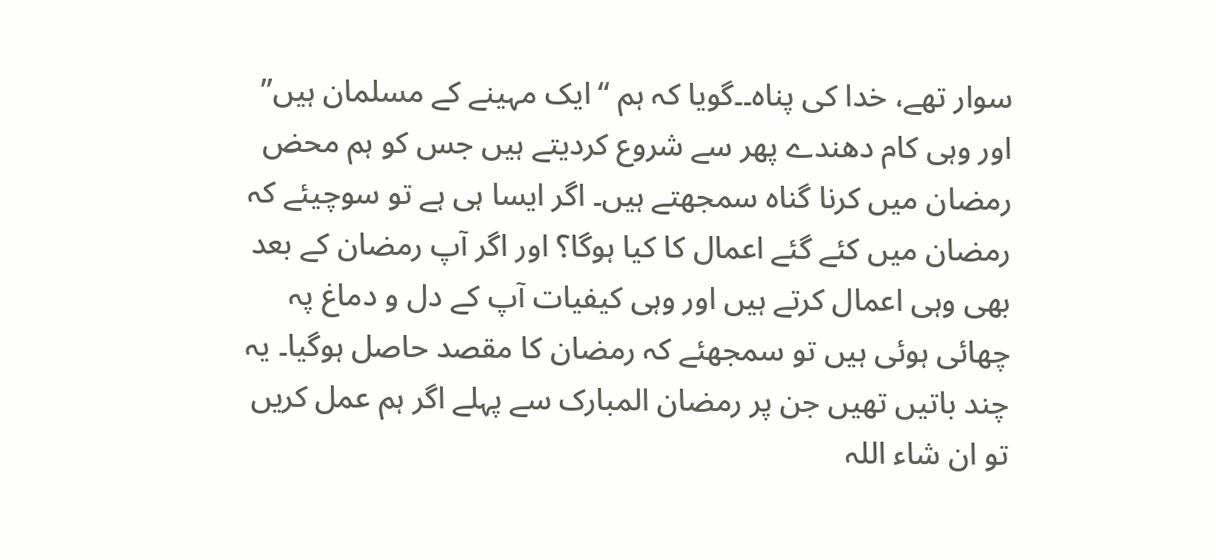سوار تھے، خدا کی پناہ۔۔گویا کہ ہم “ایک مہینے کے مسلمان ہیں” اور وہی کام دھندے پھر سے شروع کردیتے ہیں جس کو ہم محض رمضان میں کرنا گناہ سمجھتے ہیں۔ اگر ایسا ہی ہے تو سوچیئے کہ رمضان میں کئے گئے اعمال کا کیا ہوگا؟ اور اگر آپ رمضان کے بعد بھی وہی اعمال کرتے ہیں اور وہی کیفیات آپ کے دل و دماغ پہ چھائی ہوئی ہیں تو سمجھئے کہ رمضان کا مقصد حاصل ہوگیا۔ یہ چند باتیں تھیں جن پر رمضان المبارک سے پہلے اگر ہم عمل کریں تو ان شاء اللہ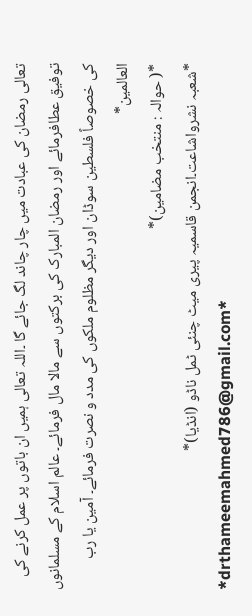تعالی رمضان کی عبادت میں چار چاند لگ جائے گا ۔اللہ تعالی ہمیں ان باتوں پر عمل کرنے کی توفیق عطافرمائے اور رمضان المبارک کی برکتوں سے مالا مال فرمائے۔ عالم اسلام کے مسلمانوں کی خصوصاً فلسطین سوڈان اور دیگر مظلوم ملکوں کی مدد و نصرت فرمائے۔ آمین یا رب العالمین*
*( حوالہ : منتخب مضامین)*
*شعبہ نشرواشاعت۔انجمن قاسمیہ پیری میٹ چنئی ٹمل ناڈو (انڈیا)*
*drthameemahmed786@gmail.com*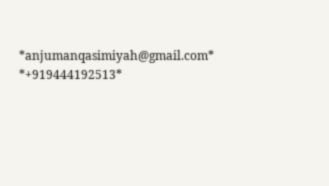*anjumanqasimiyah@gmail.com*
*+919444192513*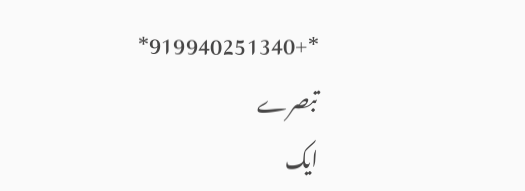*+919940251340*
تبصرے
ایک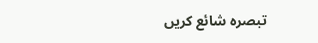تبصرہ شائع کریں